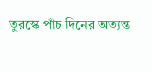তুরস্কে পাঁচ দিনের অত্যন্ত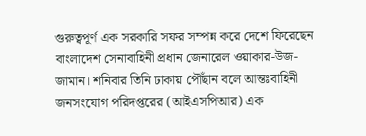গুরুত্বপূর্ণ এক সরকারি সফর সম্পন্ন করে দেশে ফিরেছেন বাংলাদেশ সেনাবাহিনী প্রধান জেনারেল ওয়াকার-উজ-জামান। শনিবার তিনি ঢাকায় পৌঁছান বলে আন্তঃবাহিনী জনসংযোগ পরিদপ্তরের (আইএসপিআর) এক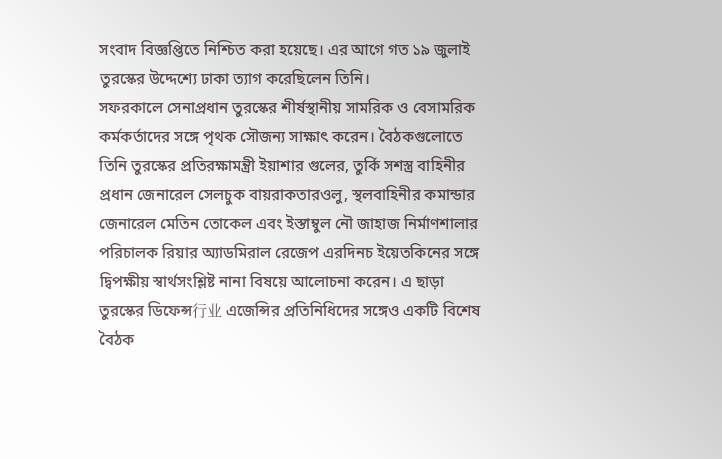সংবাদ বিজ্ঞপ্তিতে নিশ্চিত করা হয়েছে। এর আগে গত ১৯ জুলাই তুরস্কের উদ্দেশ্যে ঢাকা ত্যাগ করেছিলেন তিনি।
সফরকালে সেনাপ্রধান তুরস্কের শীর্ষস্থানীয় সামরিক ও বেসামরিক কর্মকর্তাদের সঙ্গে পৃথক সৌজন্য সাক্ষাৎ করেন। বৈঠকগুলোতে তিনি তুরস্কের প্রতিরক্ষামন্ত্রী ইয়াশার গুলের, তুর্কি সশস্ত্র বাহিনীর প্রধান জেনারেল সেলচুক বায়রাকতারওলু, স্থলবাহিনীর কমান্ডার জেনারেল মেতিন তোকেল এবং ইস্তাম্বুল নৌ জাহাজ নির্মাণশালার পরিচালক রিয়ার অ্যাডমিরাল রেজেপ এরদিনচ ইয়েতকিনের সঙ্গে দ্বিপক্ষীয় স্বার্থসংশ্লিষ্ট নানা বিষয়ে আলোচনা করেন। এ ছাড়া তুরস্কের ডিফেন্স行业 এজেন্সির প্রতিনিধিদের সঙ্গেও একটি বিশেষ বৈঠক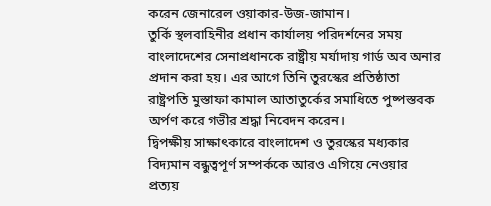করেন জেনারেল ওয়াকার-উজ-জামান।
তুর্কি স্থলবাহিনীর প্রধান কার্যালয় পরিদর্শনের সময় বাংলাদেশের সেনাপ্রধানকে রাষ্ট্রীয় মর্যাদায় গার্ড অব অনার প্রদান করা হয়। এর আগে তিনি তুরস্কের প্রতিষ্ঠাতা রাষ্ট্রপতি মুস্তাফা কামাল আতাতুর্কের সমাধিতে পুষ্পস্তবক অর্পণ করে গভীর শ্রদ্ধা নিবেদন করেন।
দ্বিপক্ষীয় সাক্ষাৎকারে বাংলাদেশ ও তুরস্কের মধ্যকার বিদ্যমান বন্ধুত্বপূর্ণ সম্পর্ককে আরও এগিয়ে নেওয়ার প্রত্যয়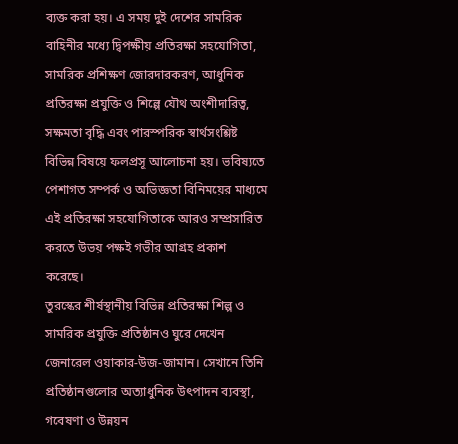ব্যক্ত করা হয়। এ সময় দুই দেশের সামরিক বাহিনীর মধ্যে দ্বিপক্ষীয় প্রতিরক্ষা সহযোগিতা, সামরিক প্রশিক্ষণ জোরদারকরণ, আধুনিক প্রতিরক্ষা প্রযুক্তি ও শিল্পে যৌথ অংশীদারিত্ব, সক্ষমতা বৃদ্ধি এবং পারস্পরিক স্বার্থসংশ্লিষ্ট বিভিন্ন বিষয়ে ফলপ্রসূ আলোচনা হয়। ভবিষ্যতে পেশাগত সম্পর্ক ও অভিজ্ঞতা বিনিময়ের মাধ্যমে এই প্রতিরক্ষা সহযোগিতাকে আরও সম্প্রসারিত করতে উভয় পক্ষই গভীর আগ্রহ প্রকাশ করেছে।
তুরস্কের শীর্ষস্থানীয় বিভিন্ন প্রতিরক্ষা শিল্প ও সামরিক প্রযুক্তি প্রতিষ্ঠানও ঘুরে দেখেন জেনারেল ওয়াকার-উজ-জামান। সেখানে তিনি প্রতিষ্ঠানগুলোর অত্যাধুনিক উৎপাদন ব্যবস্থা, গবেষণা ও উন্নয়ন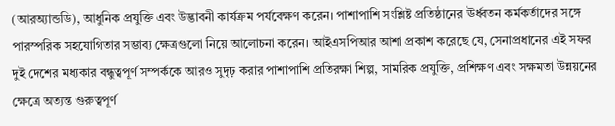(আরঅ্যান্ডডি), আধুনিক প্রযুক্তি এবং উদ্ভাবনী কার্যক্রম পর্যবেক্ষণ করেন। পাশাপাশি সংশ্লিষ্ট প্রতিষ্ঠানের ঊর্ধ্বতন কর্মকর্তাদের সঙ্গে পারস্পরিক সহযোগিতার সম্ভাব্য ক্ষেত্রগুলো নিয়ে আলোচনা করেন। আইএসপিআর আশা প্রকাশ করেছে যে, সেনাপ্রধানের এই সফর দুই দেশের মধ্যকার বন্ধুত্বপূর্ণ সম্পর্ককে আরও সুদৃঢ় করার পাশাপাশি প্রতিরক্ষা শিল্প, সামরিক প্রযুক্তি, প্রশিক্ষণ এবং সক্ষমতা উন্নয়নের ক্ষেত্রে অত্যন্ত গুরুত্বপূর্ণ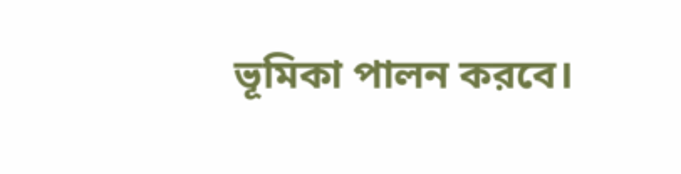ভূমিকা পালন করবে।